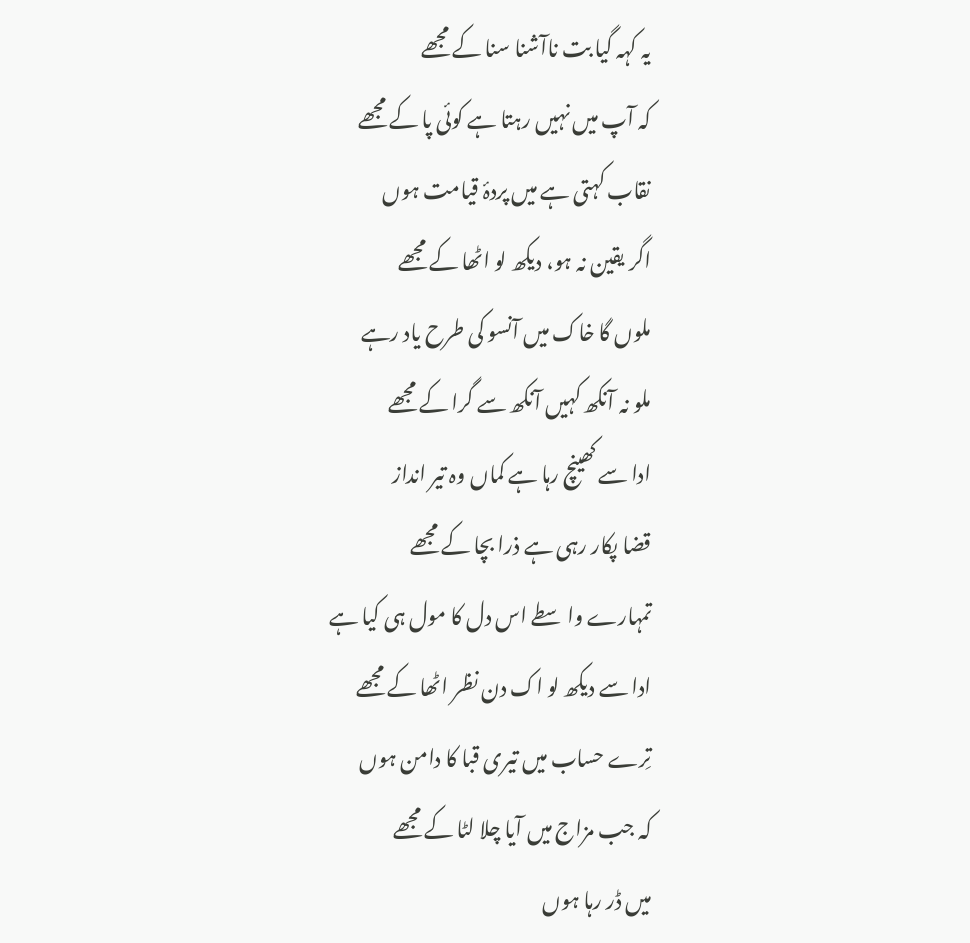یہ کہہ گیا بت ناآشنا سنا کے مجھے
کہ آپ میں نہیں رہتا ہے کوئی پا کے مجھے
نقاب کہتی ہے میں پردۂ قیامت ہوں
اگر یقین نہ ہو، دیکھ لو اٹھا کے مجھے
ملوں گا خاک میں آنسو کی طرح یاد رہے
ملو نہ آنکھ کہیں آنکھ سے گرا کے مجھے
ادا سے کھینچ رہا ہے کماں وہ تیر انداز
قضا پکار رہی ہے ذرا بچا کے مجھے
تمہارے واسطے اس دل کا مول ہی کیا ہے
ادا سے دیکھ لو اک دن نظر اٹھا کے مجھے
تِرے حساب میں تیری قبا کا دامن ہوں
کہ جب مزاج میں آیا چلا لٹا کے مجھے
میں ڈر رہا ہوں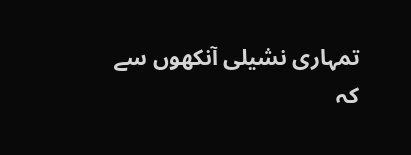تمہاری نشیلی آنکھوں سے
کہ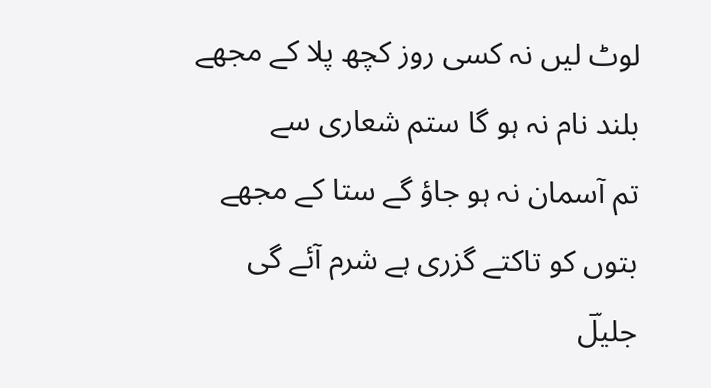لوٹ لیں نہ کسی روز کچھ پلا کے مجھے
بلند نام نہ ہو گا ستم شعاری سے
تم آسمان نہ ہو جاؤ گے ستا کے مجھے
بتوں کو تاکتے گزری ہے شرم آئے گی
جلیلؔ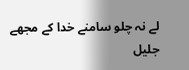لے نہ چلو سامنے خدا کے مجھے
جلیل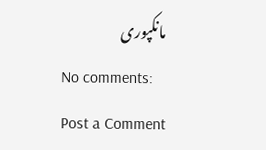مانکپوری
No comments:
Post a Comment